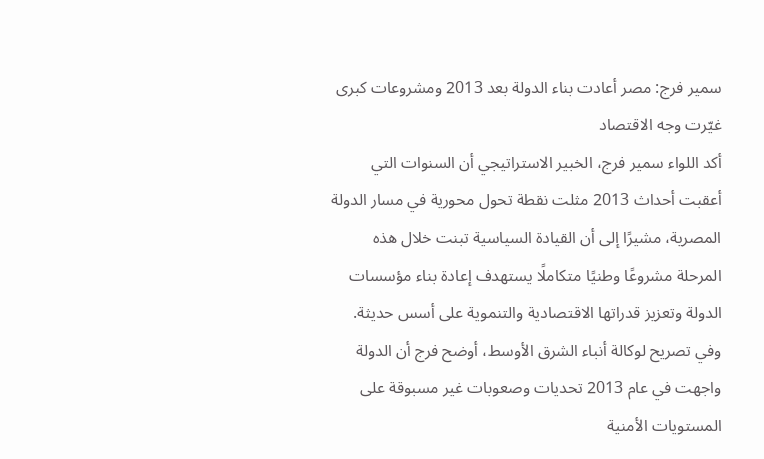سمير فرج: مصر أعادت بناء الدولة بعد 2013 ومشروعات كبرى غيّرت وجه الاقتصاد
أكد اللواء سمير فرج، الخبير الاستراتيجي أن السنوات التي أعقبت أحداث 2013 مثلت نقطة تحول محورية في مسار الدولة المصرية، مشيرًا إلى أن القيادة السياسية تبنت خلال هذه المرحلة مشروعًا وطنيًا متكاملًا يستهدف إعادة بناء مؤسسات الدولة وتعزيز قدراتها الاقتصادية والتنموية على أسس حديثة.
وفي تصريح لوكالة أنباء الشرق الأوسط، أوضح فرج أن الدولة واجهت في عام 2013 تحديات وصعوبات غير مسبوقة على المستويات الأمنية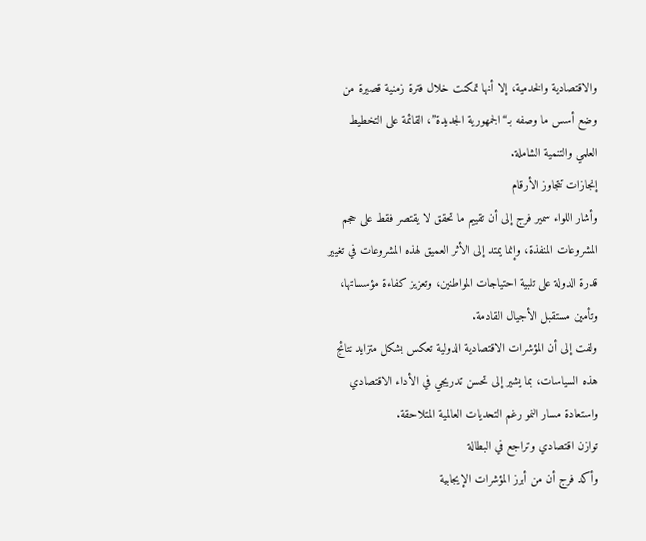والاقتصادية والخدمية، إلا أنها تمكنت خلال فترة زمنية قصيرة من وضع أسس ما وصفه بـ“الجمهورية الجديدة”، القائمة على التخطيط العلمي والتنمية الشاملة.
إنجازات تتجاوز الأرقام
وأشار اللواء سمير فرج إلى أن تقييم ما تحقق لا يقتصر فقط على حجم المشروعات المنفذة، وإنما يمتد إلى الأثر العميق لهذه المشروعات في تغيير قدرة الدولة على تلبية احتياجات المواطنين، وتعزيز كفاءة مؤسساتها، وتأمين مستقبل الأجيال القادمة.
ولفت إلى أن المؤشرات الاقتصادية الدولية تعكس بشكل متزايد نتائج هذه السياسات، بما يشير إلى تحسن تدريجي في الأداء الاقتصادي واستعادة مسار النمو رغم التحديات العالمية المتلاحقة.
توازن اقتصادي وتراجع في البطالة
وأكد فرج أن من أبرز المؤشرات الإيجابية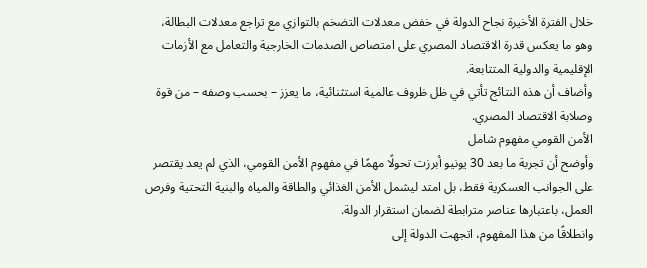خلال الفترة الأخيرة نجاح الدولة في خفض معدلات التضخم بالتوازي مع تراجع معدلات البطالة، وهو ما يعكس قدرة الاقتصاد المصري على امتصاص الصدمات الخارجية والتعامل مع الأزمات الإقليمية والدولية المتتابعة.
وأضاف أن هذه النتائج تأتي في ظل ظروف عالمية استثنائية، ما يعزز – بحسب وصفه – من قوة وصلابة الاقتصاد المصري.
الأمن القومي مفهوم شامل
وأوضح أن تجربة ما بعد 30 يونيو أبرزت تحولًا مهمًا في مفهوم الأمن القومي، الذي لم يعد يقتصر على الجوانب العسكرية فقط، بل امتد ليشمل الأمن الغذائي والطاقة والمياه والبنية التحتية وفرص العمل، باعتبارها عناصر مترابطة لضمان استقرار الدولة.
وانطلاقًا من هذا المفهوم، اتجهت الدولة إلى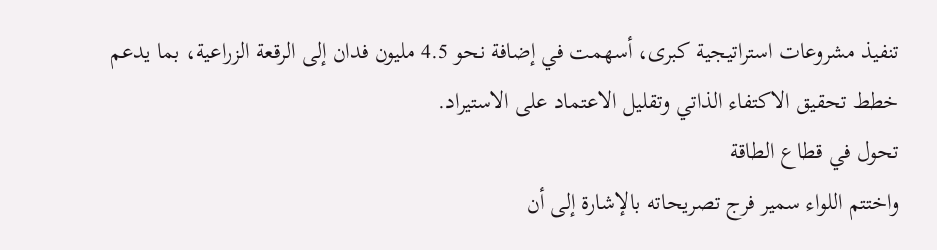تنفيذ مشروعات استراتيجية كبرى، أسهمت في إضافة نحو 4.5 مليون فدان إلى الرقعة الزراعية، بما يدعم خطط تحقيق الاكتفاء الذاتي وتقليل الاعتماد على الاستيراد.
تحول في قطاع الطاقة
واختتم اللواء سمير فرج تصريحاته بالإشارة إلى أن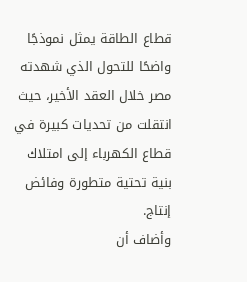قطاع الطاقة يمثل نموذجًا واضحًا للتحول الذي شهدته مصر خلال العقد الأخير، حيث انتقلت من تحديات كبيرة في قطاع الكهرباء إلى امتلاك بنية تحتية متطورة وفائض إنتاج.
وأضاف أن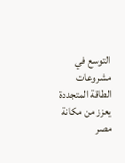التوسع في مشروعات الطاقة المتجددة يعزز من مكانة مصر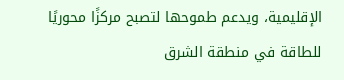الإقليمية، ويدعم طموحها لتصبح مركزًا محوريًا للطاقة في منطقة الشرق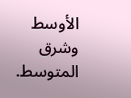الأوسط وشرق المتوسط.